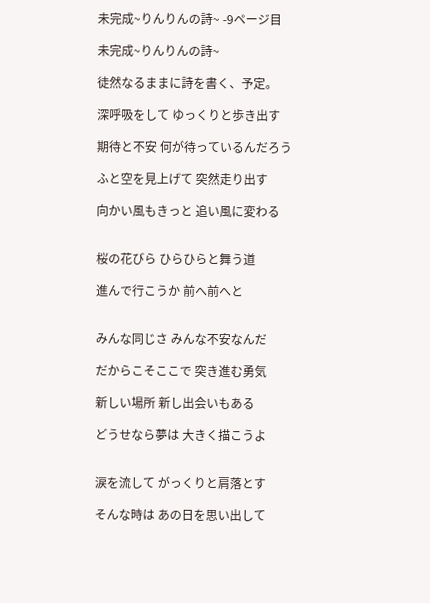未完成~りんりんの詩~ -9ページ目

未完成~りんりんの詩~

徒然なるままに詩を書く、予定。

深呼吸をして ゆっくりと歩き出す

期待と不安 何が待っているんだろう

ふと空を見上げて 突然走り出す

向かい風もきっと 追い風に変わる


桜の花びら ひらひらと舞う道

進んで行こうか 前へ前へと


みんな同じさ みんな不安なんだ

だからこそここで 突き進む勇気

新しい場所 新し出会いもある

どうせなら夢は 大きく描こうよ


涙を流して がっくりと肩落とす

そんな時は あの日を思い出して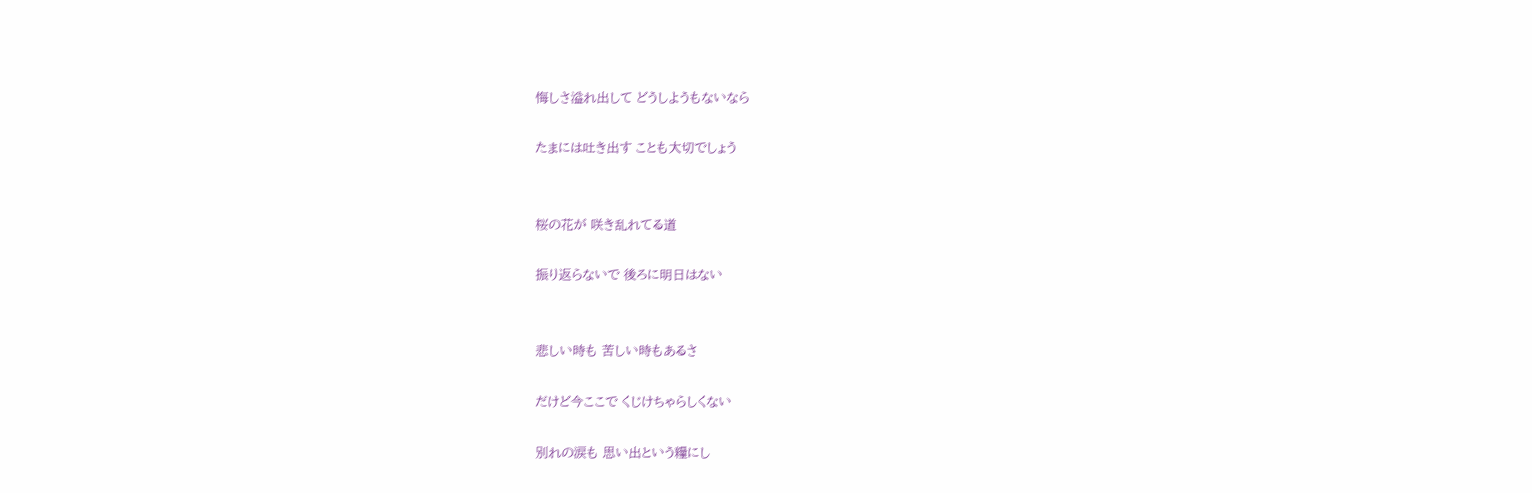悔しさ溢れ出して どうしようもないなら

たまには吐き出す ことも大切でしょう


桜の花が 咲き乱れてる道

振り返らないで 後ろに明日はない


悲しい時も 苦しい時もあるさ

だけど今ここで くじけちゃらしくない

別れの涙も 思い出という糧にし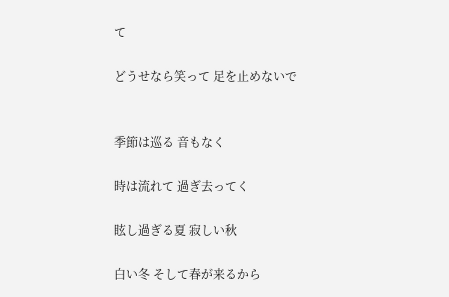て

どうせなら笑って 足を止めないで


季節は巡る 音もなく

時は流れて 過ぎ去ってく

眩し過ぎる夏 寂しい秋

白い冬 そして春が来るから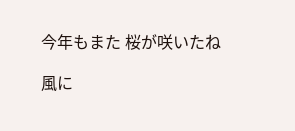今年もまた 桜が咲いたね

風に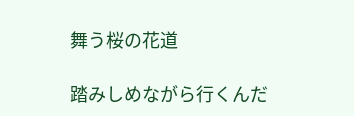舞う桜の花道

踏みしめながら行くんだ